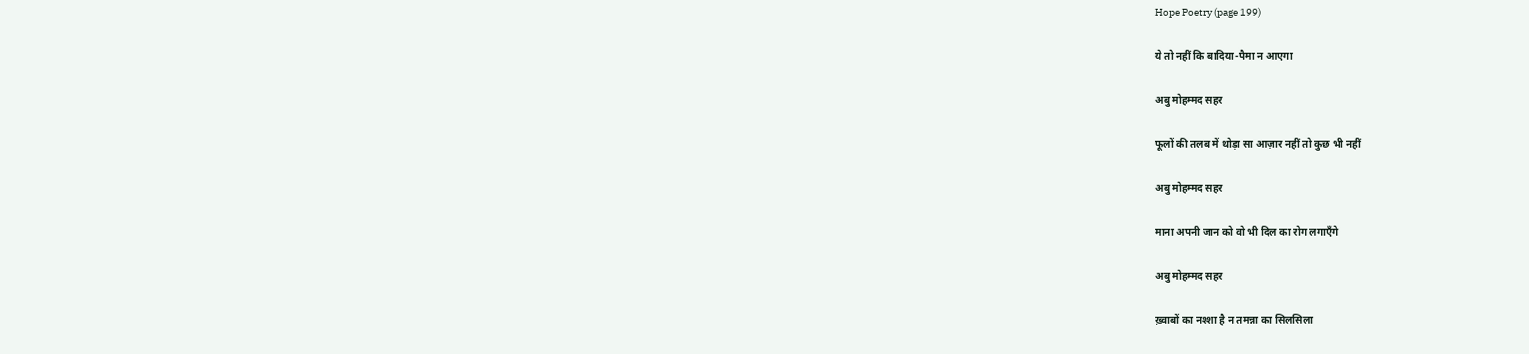Hope Poetry (page 199)

ये तो नहीं कि बादिया-पैमा न आएगा

अबु मोहम्मद सहर

फूलों की तलब में थोड़ा सा आज़ार नहीं तो कुछ भी नहीं

अबु मोहम्मद सहर

माना अपनी जान को वो भी दिल का रोग लगाएँगे

अबु मोहम्मद सहर

ख़्वाबों का नश्शा है न तमन्ना का सिलसिला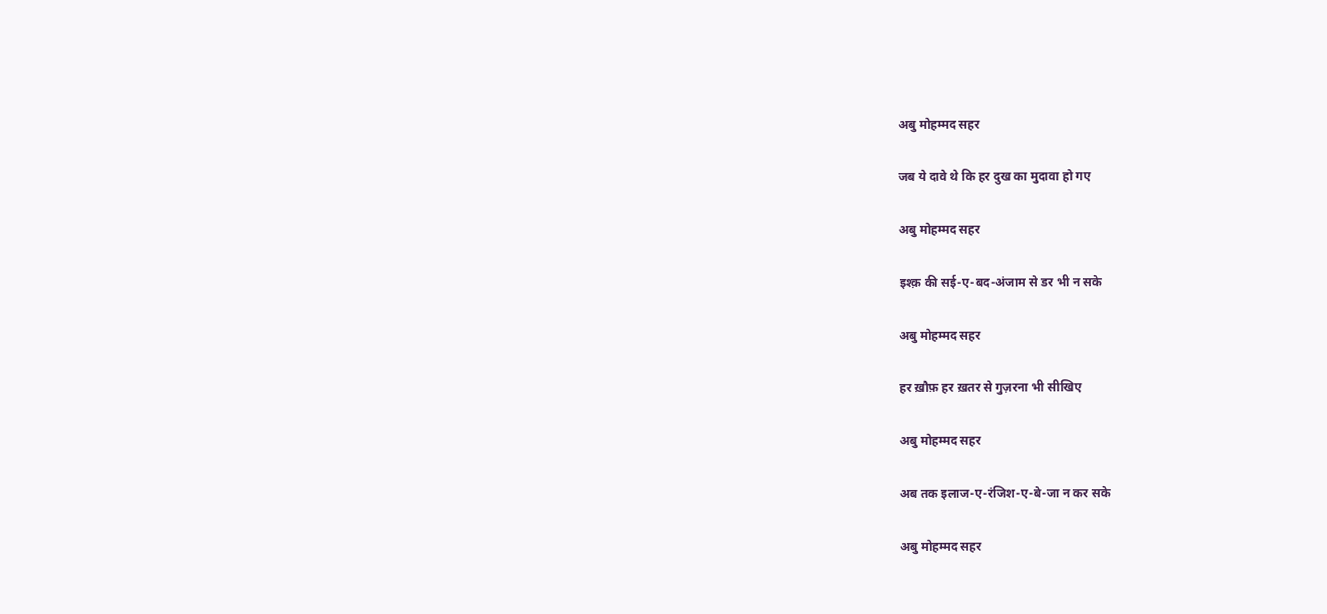अबु मोहम्मद सहर

जब ये दावे थे कि हर दुख का मुदावा हो गए

अबु मोहम्मद सहर

इश्क़ की सई-ए-बद-अंजाम से डर भी न सके

अबु मोहम्मद सहर

हर ख़ौफ़ हर ख़तर से गुज़रना भी सीखिए

अबु मोहम्मद सहर

अब तक इलाज-ए-रंजिश-ए-बे-जा न कर सके

अबु मोहम्मद सहर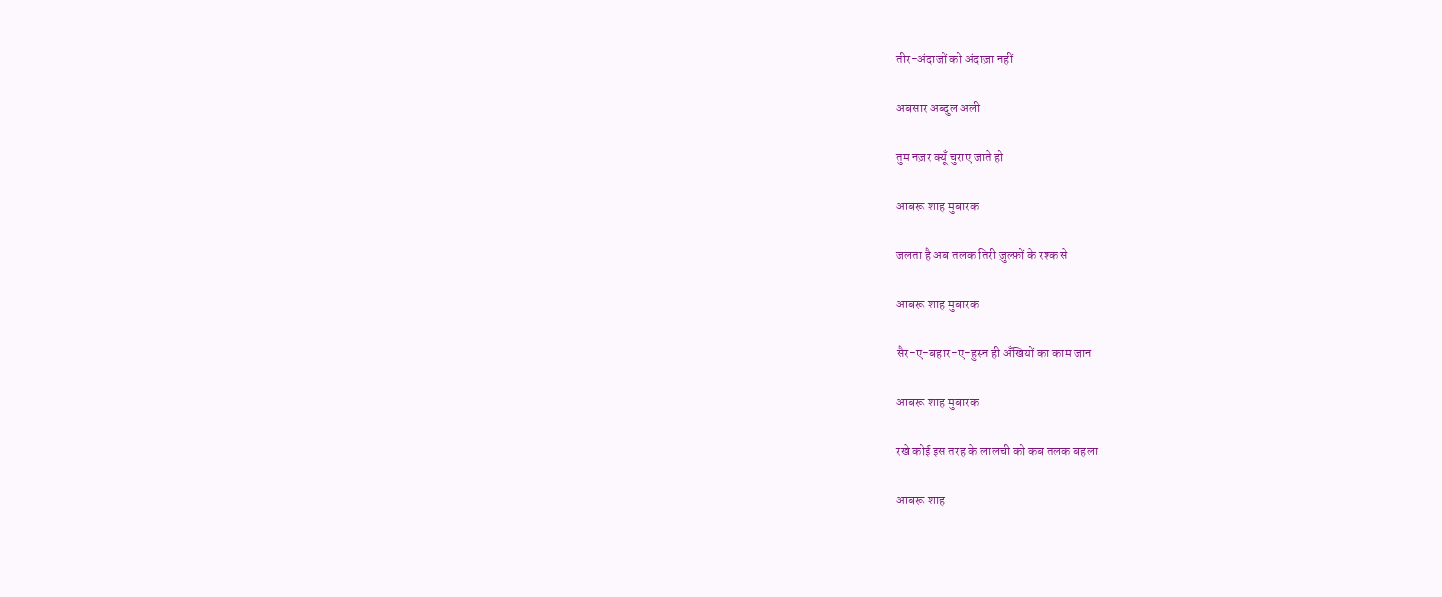तीर-अंदाजों को अंदाज़ा नहीं

अबसार अब्दुल अली

तुम नज़र क्यूँ चुराए जाते हो

आबरू शाह मुबारक

जलता है अब तलक तिरी ज़ुल्फ़ों के रश्क से

आबरू शाह मुबारक

सैर-ए-बहार-ए-हुस्न ही अँखियों का काम जान

आबरू शाह मुबारक

रखे कोई इस तरह के लालची को कब तलक बहला

आबरू शाह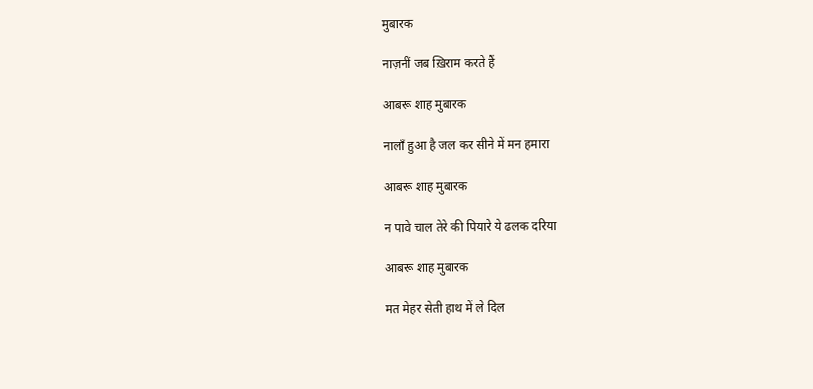मुबारक

नाज़नीं जब ख़िराम करते हैं

आबरू शाह मुबारक

नालाँ हुआ है जल कर सीने में मन हमारा

आबरू शाह मुबारक

न पावे चाल तेरे की पियारे ये ढलक दरिया

आबरू शाह मुबारक

मत मेहर सेती हाथ में ले दिल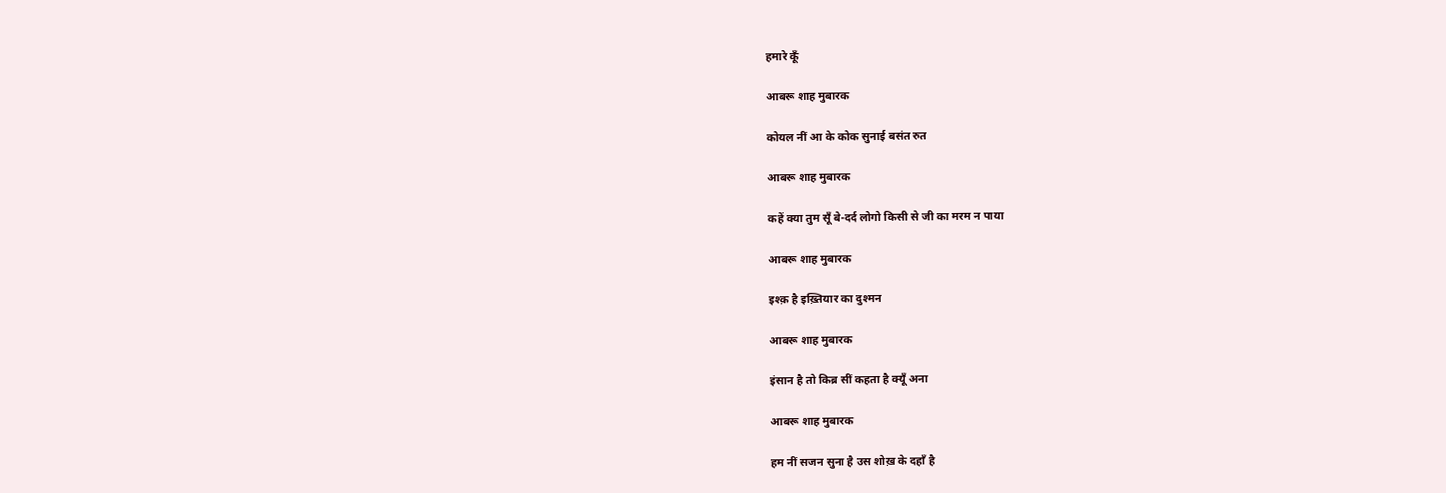हमारे कूँ

आबरू शाह मुबारक

कोयल नीं आ के कोक सुनाई बसंत रुत

आबरू शाह मुबारक

कहें क्या तुम सूँ बे-दर्द लोगो किसी से जी का मरम न पाया

आबरू शाह मुबारक

इश्क़ है इख़्तियार का दुश्मन

आबरू शाह मुबारक

इंसान है तो किब्र सीं कहता है क्यूँ अना

आबरू शाह मुबारक

हम नीं सजन सुना है उस शोख़ के दहाँ है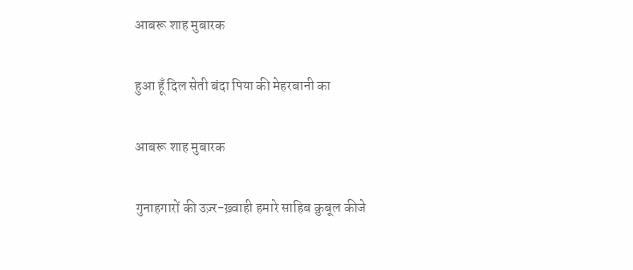आबरू शाह मुबारक

हुआ हूँ दिल सेती बंदा पिया की मेहरबानी का

आबरू शाह मुबारक

गुनाहगारों की उज़्र-ख़्वाही हमारे साहिब क़ुबूल कीजे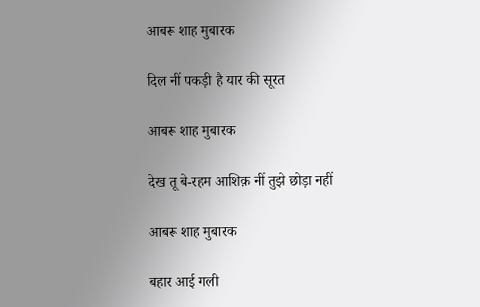आबरू शाह मुबारक

दिल नीं पकड़ी है यार की सूरत

आबरू शाह मुबारक

देख तू बे-रहम आशिक़ नीं तुझे छोड़ा नहीं

आबरू शाह मुबारक

बहार आई गली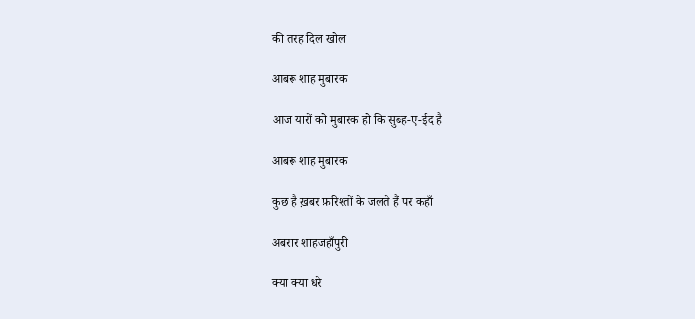की तरह दिल खोल

आबरू शाह मुबारक

आज यारों को मुबारक हो कि सुब्ह-ए-ईद है

आबरू शाह मुबारक

कुछ है ख़बर फ़रिश्तों के जलते हैं पर कहाँ

अबरार शाहजहाँपुरी

क्या क्या धरे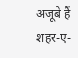अजूबे हैं शहर-ए-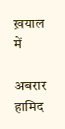ख़याल में

अबरार हामिद